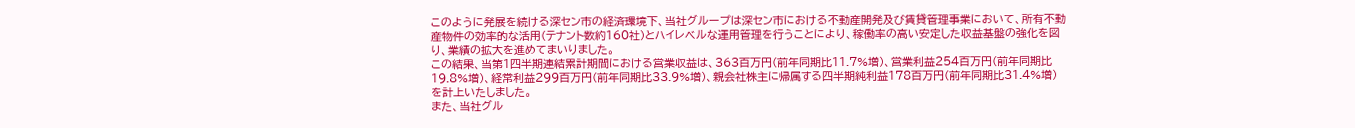このように発展を続ける深セン市の経済環境下、当社グループは深セン市における不動産開発及び賃貸管理事業において、所有不動産物件の効率的な活用(テナント数約160社)とハイレベルな運用管理を行うことにより、稼働率の高い安定した収益基盤の強化を図り、業績の拡大を進めてまいりました。
この結果、当第1四半期連結累計期間における営業収益は、363百万円(前年同期比11.7%増)、営業利益254百万円(前年同期比19.8%増)、経常利益299百万円(前年同期比33.9%増)、親会社株主に帰属する四半期純利益178百万円(前年同期比31.4%増)を計上いたしました。
また、当社グル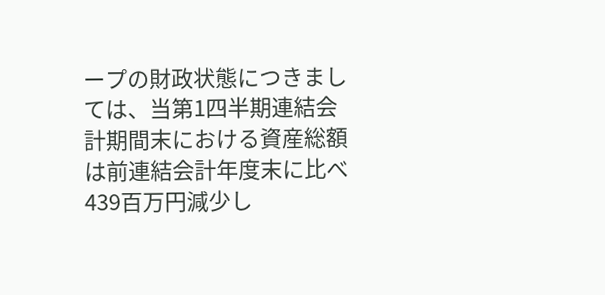ープの財政状態につきましては、当第1四半期連結会計期間末における資産総額は前連結会計年度末に比べ439百万円減少し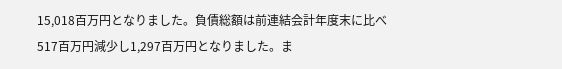15,018百万円となりました。負債総額は前連結会計年度末に比べ517百万円減少し1,297百万円となりました。ま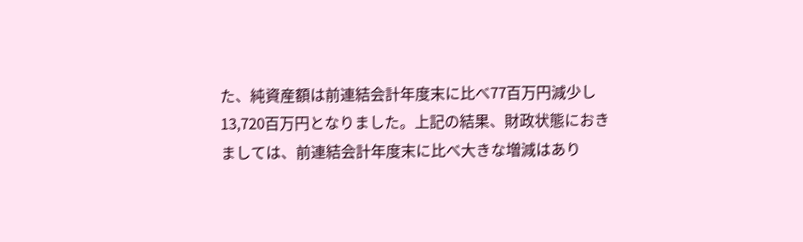た、純資産額は前連結会計年度末に比べ77百万円減少し13,720百万円となりました。上記の結果、財政状態におきましては、前連結会計年度末に比べ大きな増減はあり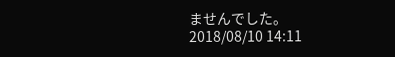ませんでした。
2018/08/10 14:11